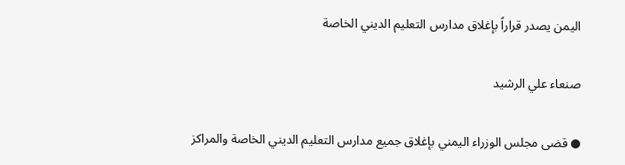اليمن يصدر قراراً بإغلاق مدارس التعليم الديني الخاصة

صنعاء علي الرشيد

● قضى مجلس الوزراء اليمني بإغلاق جميع مدارس التعليم الديني الخاصة والمراكز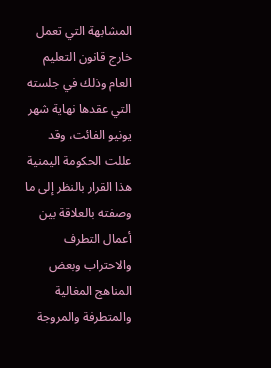المشابهة التي تعمل خارج قانون التعليم العام وذلك في جلسته التي عقدها نهاية شهر يونيو الفائت، وقد عللت الحكومة اليمنية هذا القرار بالنظر إلى ما وصفته بالعلاقة بين أعمال التطرف والاحتراب وبعض المناهج المغالية والمتطرفة والمروجة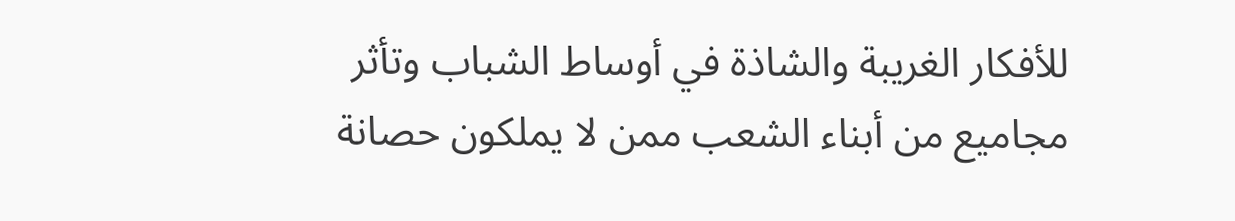للأفكار الغريبة والشاذة في أوساط الشباب وتأثر مجاميع من أبناء الشعب ممن لا يملكون حصانة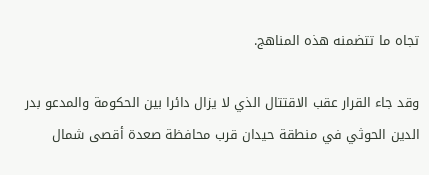تجاه ما تتضمنه هذه المناهج.

وقد جاء القرار عقب الاقتتال الذي لا يزال دائرا بين الحكومة والمدعو بدر الدين الحوثي في منطقة حيدان قرب محافظة صعدة أقصى شمال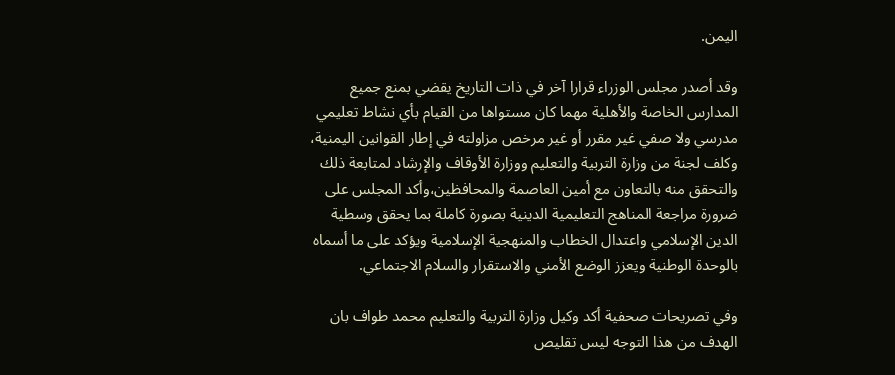اليمن.

وقد أصدر مجلس الوزراء قرارا آخر في ذات التاريخ يقضي بمنع جميع المدارس الخاصة والأهلية مهما كان مستواها من القيام بأي نشاط تعليمي مدرسي ولا صفي غير مقرر أو غير مرخص مزاولته في إطار القوانين اليمنية، وكلف لجنة من وزارة التربية والتعليم ووزارة الأوقاف والإرشاد لمتابعة ذلك والتحقق منه بالتعاون مع أمين العاصمة والمحافظين،وأكد المجلس على ضرورة مراجعة المناهج التعليمية الدينية بصورة كاملة بما يحقق وسطية الدين الإسلامي واعتدال الخطاب والمنهجية الإسلامية ويؤكد على ما أسماه بالوحدة الوطنية ويعزز الوضع الأمني والاستقرار والسلام الاجتماعي.

وفي تصريحات صحفية أكد وكيل وزارة التربية والتعليم محمد طواف بان الهدف من هذا التوجه ليس تقليص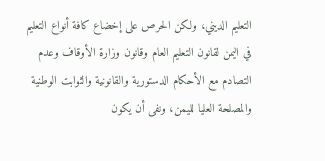التعليم الديني، ولكن الحرص على إخضاع كافة أنواع التعليم في اليمن لقانون التعليم العام وقانون وزارة الأوقاف وعدم التصادم مع الأحكام الدستورية والقانونية والثوابت الوطنية والمصلحة العليا لليمن، ونفى أن يكون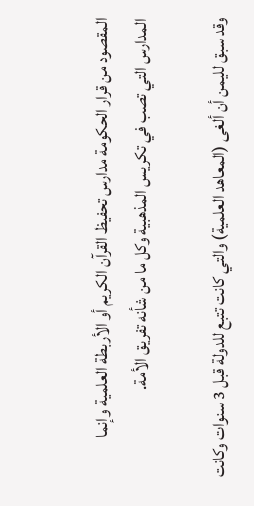المقصود من قرار الحكومة مدارس تحفيظ القرآن الكريم أو الأربطة العلمية وإنما المدارس التي تصب في تكريس المذهبية وكل ما من شأنه تفريق الأمة.

وقد سبق لليمن أن ألغى (المعاهد العلمية) والتي كانت تتبع للدولة قبل 3 سنوات وكانت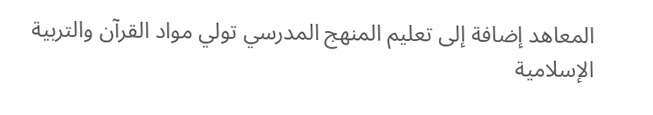المعاهد إضافة إلى تعليم المنهج المدرسي تولي مواد القرآن والتربية الإسلامية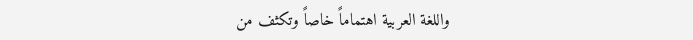واللغة العربية اهتماماً خاصاً وتكثف من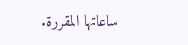ساعاتها المقررة.